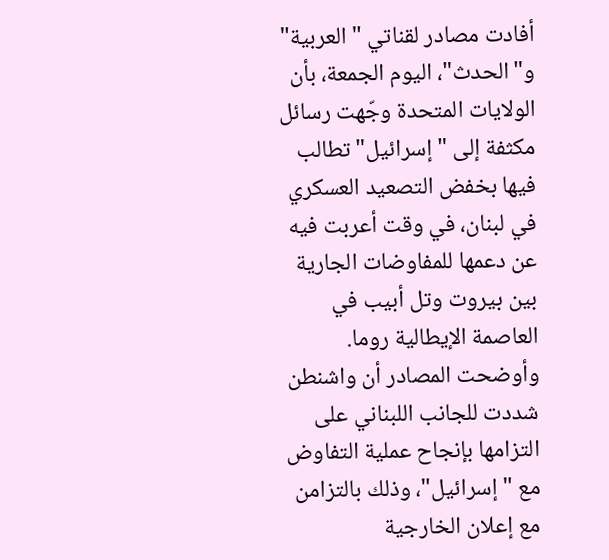أفادت مصادر لقناتي "العربية" و"الحدث"، اليوم الجمعة، بأن الولايات المتحدة وجّهت رسائل مكثفة إلى "إسرائيل" تطالب فيها بخفض التصعيد العسكري في لبنان، في وقت أعربت فيه عن دعمها للمفاوضات الجارية بين بيروت وتل أبيب في العاصمة الإيطالية روما.
وأوضحت المصادر أن واشنطن شددت للجانب اللبناني على التزامها بإنجاح عملية التفاوض مع "إسرائيل"، وذلك بالتزامن مع إعلان الخارجية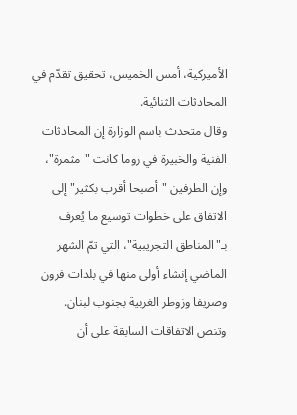الأميركية، أمس الخميس، تحقيق تقدّم في المحادثات الثنائية.
وقال متحدث باسم الوزارة إن المحادثات الفنية والخبيرة في روما كانت "مثمرة"، وإن الطرفين "أصبحا أقرب بكثير" إلى الاتفاق على خطوات توسيع ما يُعرف بـ"المناطق التجريبية"، التي تمّ الشهر الماضي إنشاء أولى منها في بلدات فرون وصريفا وزوطر الغربية بجنوب لبنان.
وتنص الاتفاقات السابقة على أن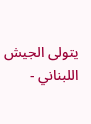يتولى الجيش اللبناني -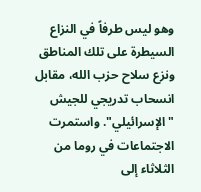وهو ليس طرفاً في النزاع السيطرة على تلك المناطق ونزع سلاح حزب الله، مقابل انسحاب تدريجي للجيش "الإسرائيلي". واستمرت الاجتماعات في روما من الثلاثاء إلى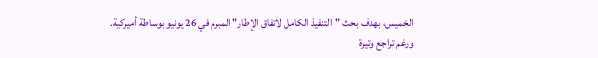الخميس، بهدف بحث "التنفيذ الكامل لاتفاق الإطار" المبرم في 26 يونيو بوساطة أميركية.
ورغم تراجع وتيرة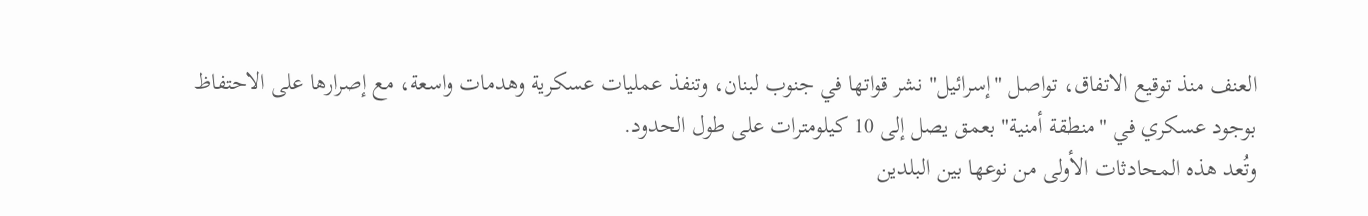العنف منذ توقيع الاتفاق، تواصل "إسرائيل" نشر قواتها في جنوب لبنان، وتنفذ عمليات عسكرية وهدمات واسعة، مع إصرارها على الاحتفاظ بوجود عسكري في "منطقة أمنية" بعمق يصل إلى 10 كيلومترات على طول الحدود.
وتُعد هذه المحادثات الأولى من نوعها بين البلدين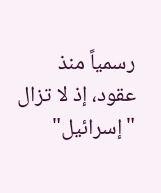رسمياً منذ عقود، إذ لا تزال "إسرائيل"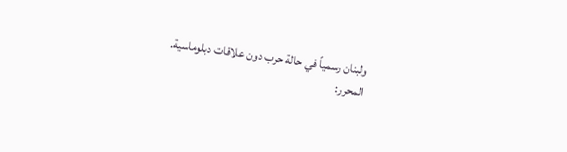ولبنان رسمياً في حالة حرب دون علاقات دبلوماسية.
المحرر: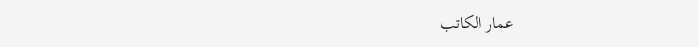عمار الكاتب